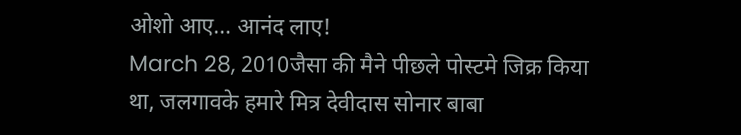ओशो आए… आनंद लाए!
March 28, 2010जैसा की मैने पीछले पोस्टमे जिक्र किया था, जलगावके हमारे मित्र देवीदास सोनार बाबा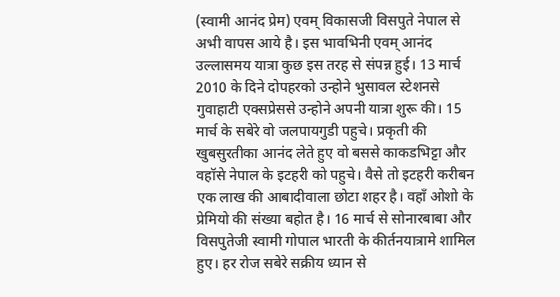(स्वामी आनंद प्रेम) एवम् विकासजी विसपुते नेपाल से अभी वापस आये है। इस भावभिनी एवम् आनंद उल्लासमय यात्रा कुछ इस तरह से संपन्न हुई। 13 मार्च 2010 के दिने दोपहरको उन्होने भुसावल स्टेशनसे गुवाहाटी एक्सप्रेससे उन्होने अपनी यात्रा शुरू की। 15 मार्च के सबेरे वो जलपायगुडी पहुचे। प्रकृती की खुबसुरतीका आनंद लेते हुए वो बससे काकडभिट्टा और वहॉसे नेपाल के इटहरी को पहुचे। वैसे तो इटहरी करीबन एक लाख की आबादीवाला छोटा शहर है। वहॉं ओशो के प्रेमियो की संख्या बहोत है। 16 मार्च से सोनारबाबा और विसपुतेजी स्वामी गोपाल भारती के कीर्तनयात्रामे शामिल हुए। हर रोज सबेरे सक्रीय ध्यान से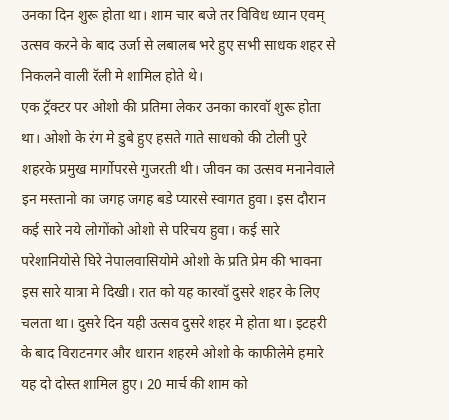उनका दिन शुरू होता था। शाम चार बजे तर विविध ध्यान एवम् उत्सव करने के बाद उर्जा से लबालब भरे हुए सभी साधक शहर से निकलने वाली रॅली मे शामिल होते थे।
एक ट्रॅक्टर पर ओशो की प्रतिमा लेकर उनका कारवॉ शुरू होता था। ओशो के रंग मे डुबे हुए हसते गाते साधको की टोली पुरे शहरके प्रमुख मार्गोपरसे गुजरती थी। जीवन का उत्सव मनानेवाले इन मस्तानो का जगह जगह बडे प्यारसे स्वागत हुवा। इस दौरान कई सारे नये लोगोंको ओशो से परिचय हुवा। कई सारे परेशानियोसे घिरे नेपालवासियोमे ओशो के प्रति प्रेम की भावना इस सारे यात्रा मे दिखी। रात को यह कारवॉ दुसरे शहर के लिए चलता था। दुसरे दिन यही उत्सव दुसरे शहर मे होता था। इटहरी के बाद विराटनगर और धारान शहरमे ओशो के काफीलेमे हमारे यह दो दोस्त शामिल हुए। 20 मार्च की शाम को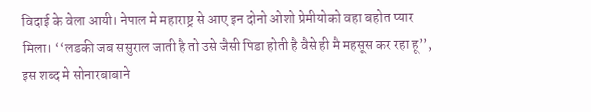विदाई के वेला आयी। नेपाल मे महाराष्ट्र से आए इन दोनो ओशो प्रेमीयोको वहा बहोत प्यार मिला। ‘‘लडकी जब ससुराल जाती है तो उसे जैसी पिडा होती है वैसे ही मै महसूस कर रहा हू’’, इस शब्द मे सोनारबाबाने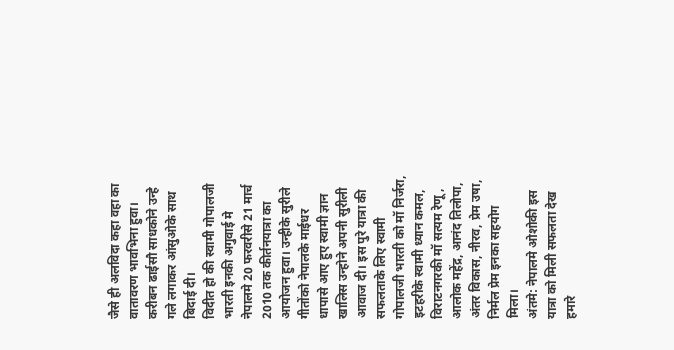जैसे ही अलविदा कहा वहा का वातावरण भावभिना हुवा। करीबन ढाईसौ साधकोने उन्हे गले लगाकर आंसुओके साथ बिदाई दी।
विदीत हो की स्वामी गोपालजी भारती इनकी अगुवाई मे नेपालमे 20 फरवरीसे 21 मार्च 2010 तक कीर्तनयात्रा का आयोजन हुवा। उन्हीके सुरीले गीतोंको नेपालके माईधर धापासे आए हुए स्वामी ज्ञान खालिस उन्होने अपनी सुरीली आवाज दी। इस पुरे यात्रा की सफलताके लिए स्वामी गोपालजी भारती को मॉ निर्जरा, इटहरीके स्वामी ध्यान कमल, विराटनगरकी मॉ सत्यम रेणू, आलोक महेंद्र, आनंद तिलोपा, अंतर विकास, नीरव, प्रेम उषा, निर्मल प्रेम इनका सहयोग मिला।
अंतमे: नेपालमे ओशोकी इस यात्रा को मिली सफलता देख हमारे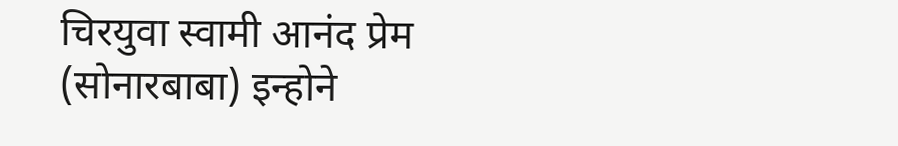चिरयुवा स्वामी आनंद प्रेम (सोनारबाबा) इन्होने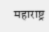महाराष्ट्र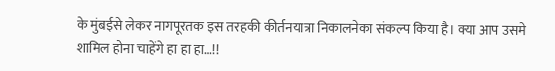के मुंबईसे लेकर नागपूरतक इस तरहकी कीर्तनयात्रा निकालनेका संकल्प किया है। क्या आप उसमे शामिल होना चाहेंगे हा हा हा…!!